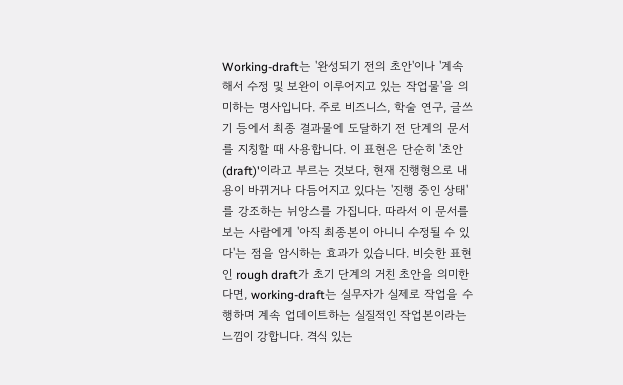Working-draft는 '완성되기 전의 초안'이나 '계속해서 수정 및 보완이 이루어지고 있는 작업물'을 의미하는 명사입니다. 주로 비즈니스, 학술 연구, 글쓰기 등에서 최종 결과물에 도달하기 전 단계의 문서를 지칭할 때 사용합니다. 이 표현은 단순히 '초안(draft)'이라고 부르는 것보다, 현재 진행형으로 내용이 바뀌거나 다듬어지고 있다는 '진행 중인 상태'를 강조하는 뉘앙스를 가집니다. 따라서 이 문서를 보는 사람에게 '아직 최종본이 아니니 수정될 수 있다'는 점을 암시하는 효과가 있습니다. 비슷한 표현인 rough draft가 초기 단계의 거친 초안을 의미한다면, working-draft는 실무자가 실제로 작업을 수행하며 계속 업데이트하는 실질적인 작업본이라는 느낌이 강합니다. 격식 있는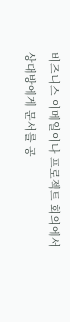비즈니스 이메일이나 프로젝트 회의에서 상대방에게 문서를 공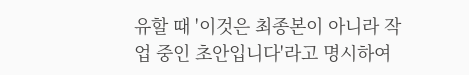유할 때 '이것은 최종본이 아니라 작업 중인 초안입니다'라고 명시하여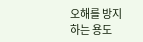오해를 방지하는 용도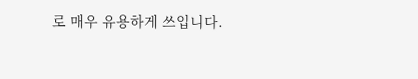로 매우 유용하게 쓰입니다.